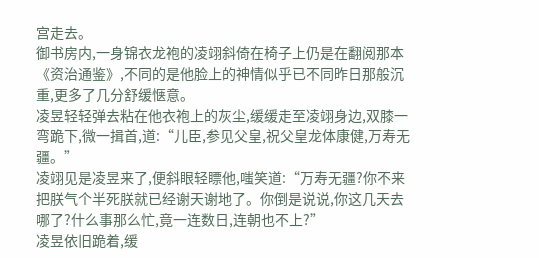宫走去。
御书房内,一身锦衣龙袍的凌翊斜倚在椅子上仍是在翻阅那本《资治通鉴》,不同的是他脸上的神情似乎已不同昨日那般沉重,更多了几分舒缓惬意。
凌昱轻轻弹去粘在他衣袍上的灰尘,缓缓走至凌翊身边,双膝一弯跪下,微一揖首,道:“儿臣,参见父皇,祝父皇龙体康健,万寿无疆。”
凌翊见是凌昱来了,便斜眼轻瞟他,嗤笑道:“万寿无疆?你不来把朕气个半死朕就已经谢天谢地了。你倒是说说,你这几天去哪了?什么事那么忙,竟一连数日,连朝也不上?”
凌昱依旧跪着,缓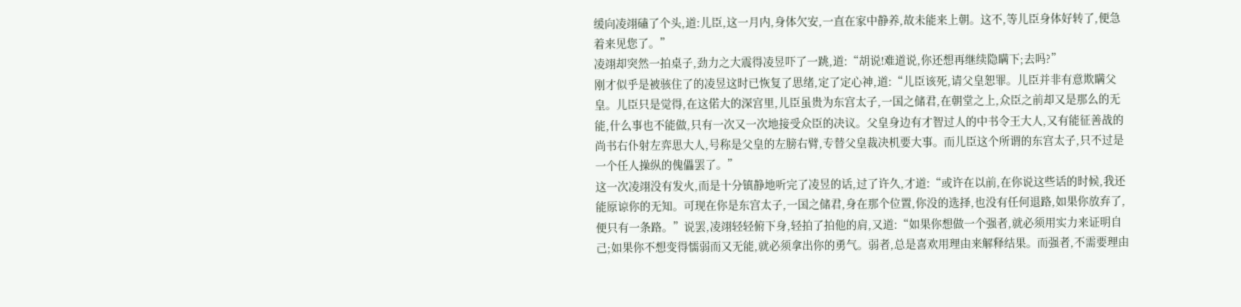缓向凌翊磕了个头,道:儿臣,这一月内,身体欠安,一直在家中静养,故未能来上朝。这不,等儿臣身体好转了,便急着来见您了。”
凌翊却突然一拍桌子,劲力之大震得凌昱吓了一跳,道:“胡说!难道说,你还想再继续隐瞒下;去吗?”
刚才似乎是被骇住了的凌昱这时已恢复了思绪,定了定心神,道:“儿臣该死,请父皇恕罪。儿臣并非有意欺瞒父皇。儿臣只是觉得,在这偌大的深宫里,儿臣虽贵为东宫太子,一国之储君,在朝堂之上,众臣之前却又是那么的无能,什么事也不能做,只有一次又一次地接受众臣的决议。父皇身边有才智过人的中书令王大人,又有能征善战的尚书右仆射左弈思大人,号称是父皇的左膀右臂,专替父皇裁决机要大事。而儿臣这个所谓的东宫太子,只不过是一个任人操纵的傀儡罢了。”
这一次凌翊没有发火,而是十分镇静地听完了凌昱的话,过了许久,才道:“或许在以前,在你说这些话的时候,我还能原谅你的无知。可现在你是东宫太子,一国之储君,身在那个位置,你没的选择,也没有任何退路,如果你放弃了,便只有一条路。”说罢,凌翊轻轻俯下身,轻拍了拍他的肩,又道:“如果你想做一个强者,就必须用实力来证明自己;如果你不想变得懦弱而又无能,就必须拿出你的勇气。弱者,总是喜欢用理由来解释结果。而强者,不需要理由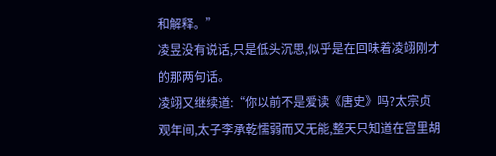和解释。”
凌昱没有说话,只是低头沉思,似乎是在回味着凌翊刚才的那两句话。
凌翊又继续道:“你以前不是爱读《唐史》吗?太宗贞观年间,太子李承乾懦弱而又无能,整天只知道在宫里胡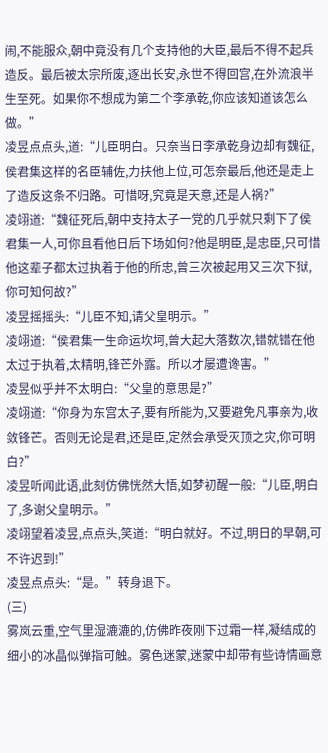闹,不能服众,朝中竟没有几个支持他的大臣,最后不得不起兵造反。最后被太宗所废,逐出长安,永世不得回宫,在外流浪半生至死。如果你不想成为第二个李承乾,你应该知道该怎么做。”
凌昱点点头,道:“儿臣明白。只奈当日李承乾身边却有魏征,侯君集这样的名臣辅佐,力扶他上位,可怎奈最后,他还是走上了造反这条不归路。可惜呀,究竟是天意,还是人祸?”
凌翊道:“魏征死后,朝中支持太子一党的几乎就只剩下了侯君集一人,可你且看他日后下场如何?他是明臣,是忠臣,只可惜他这辈子都太过执着于他的所忠,曾三次被起用又三次下狱,你可知何故?”
凌昱摇摇头:“儿臣不知,请父皇明示。”
凌翊道:“侯君集一生命运坎坷,曾大起大落数次,错就错在他太过于执着,太精明,锋芒外露。所以才屡遭谗害。”
凌昱似乎并不太明白:“父皇的意思是?”
凌翊道:“你身为东宫太子,要有所能为,又要避免凡事亲为,收敛锋芒。否则无论是君,还是臣,定然会承受灭顶之灾,你可明白?”
凌昱听闻此语,此刻仿佛恍然大悟,如梦初醒一般:“儿臣,明白了,多谢父皇明示。”
凌翊望着凌昱,点点头,笑道:“明白就好。不过,明日的早朝,可不许迟到!”
凌昱点点头:“是。”转身退下。
(三)
雾岚云重,空气里湿漉漉的,仿佛昨夜刚下过霜一样,凝结成的细小的冰晶似弹指可触。雾色迷蒙,迷蒙中却带有些诗情画意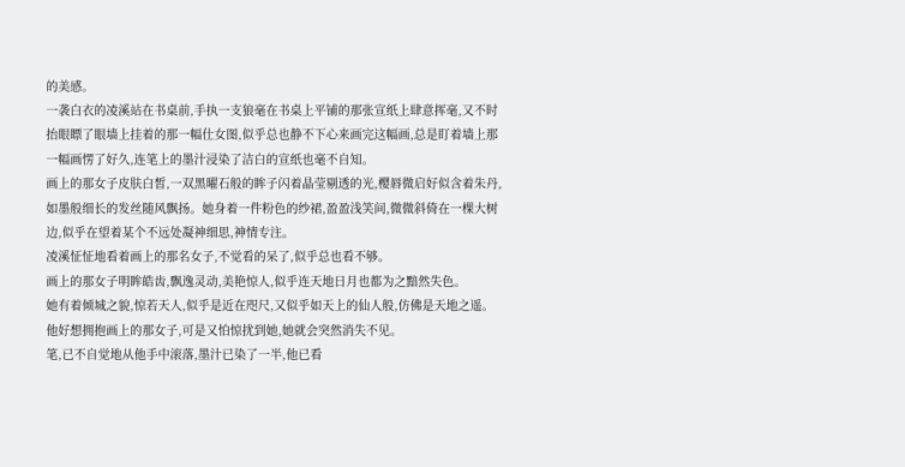的美感。
一袭白衣的凌溪站在书桌前,手执一支狼毫在书桌上平铺的那张宣纸上肆意挥毫,又不时抬眼瞟了眼墙上挂着的那一幅仕女图,似乎总也静不下心来画完这幅画,总是盯着墙上那一幅画愣了好久,连笔上的墨汁浸染了洁白的宣纸也毫不自知。
画上的那女子皮肤白皙,一双黑曜石般的眸子闪着晶莹剔透的光,樱唇微启好似含着朱丹,如墨般细长的发丝随风飘扬。她身着一件粉色的纱裙,盈盈浅笑间,微微斜倚在一棵大树边,似乎在望着某个不远处凝神细思,神情专注。
凌溪怔怔地看着画上的那名女子,不觉看的呆了,似乎总也看不够。
画上的那女子明眸皓齿,飘逸灵动,美艳惊人,似乎连天地日月也都为之黯然失色。
她有着倾城之貌,惊若天人,似乎是近在咫尺,又似乎如天上的仙人般,仿佛是天地之遥。
他好想拥抱画上的那女子,可是又怕惊扰到她,她就会突然消失不见。
笔,已不自觉地从他手中滚落,墨汁已染了一半,他已看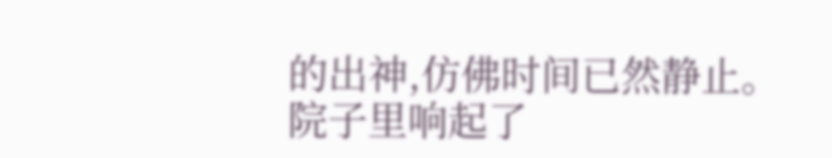的出神,仿佛时间已然静止。
院子里响起了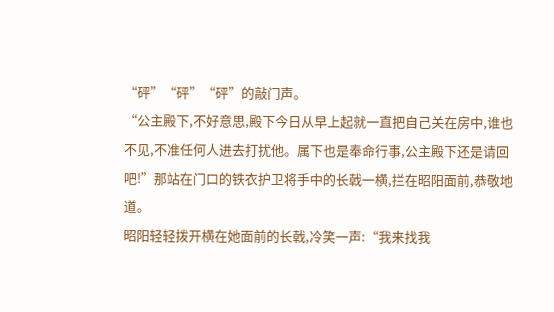“砰”“砰”“砰”的敲门声。
“公主殿下,不好意思,殿下今日从早上起就一直把自己关在房中,谁也不见,不准任何人进去打扰他。属下也是奉命行事,公主殿下还是请回吧!”那站在门口的铁衣护卫将手中的长戟一横,拦在昭阳面前,恭敬地道。
昭阳轻轻拨开横在她面前的长戟,冷笑一声:“我来找我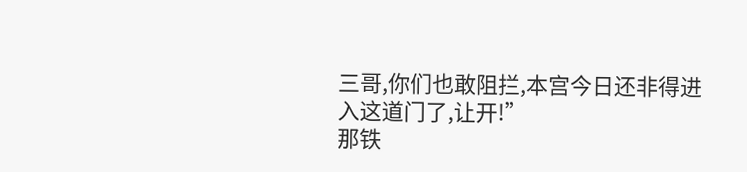三哥,你们也敢阻拦,本宫今日还非得进入这道门了,让开!”
那铁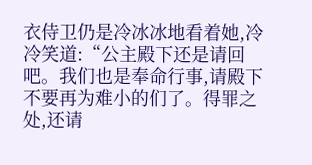衣侍卫仍是冷冰冰地看着她,冷冷笑道:“公主殿下还是请回吧。我们也是奉命行事,请殿下不要再为难小的们了。得罪之处,还请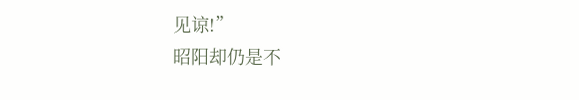见谅!”
昭阳却仍是不